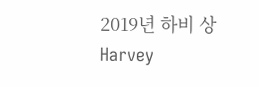2019년 하비 상 Harvey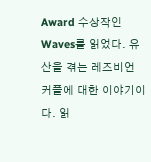Award 수상작인 Waves를 읽었다. 유산을 겪는 레즈비언 커플에 대한 이야기이다. 읽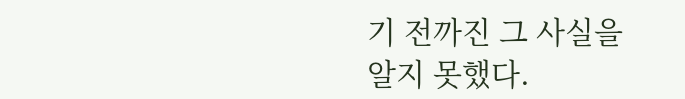기 전까진 그 사실을 알지 못했다.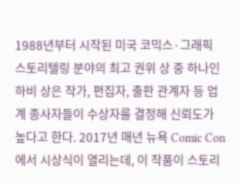1988년부터 시작된 미국 코믹스·그래픽 스토리텔링 분야의 최고 권위 상 중 하나인 하비 상은 작가, 편집자, 출판 관계자 등 업계 종사자들이 수상자를 결정해 신뢰도가 높다고 한다. 2017년 매년 뉴욕 Comic Con에서 시상식이 열리는데, 이 작품이 스토리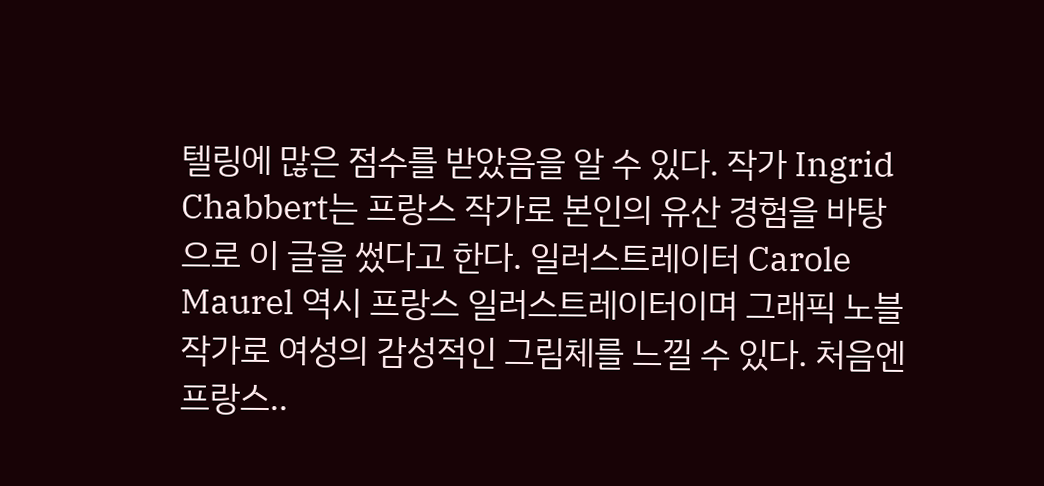텔링에 많은 점수를 받았음을 알 수 있다. 작가 Ingrid Chabbert는 프랑스 작가로 본인의 유산 경험을 바탕으로 이 글을 썼다고 한다. 일러스트레이터 Carole Maurel 역시 프랑스 일러스트레이터이며 그래픽 노블 작가로 여성의 감성적인 그림체를 느낄 수 있다. 처음엔 프랑스..